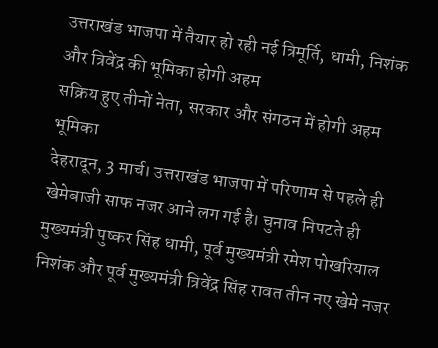उत्तराखंड भाजपा में तैयार हो रही नई त्रिमूर्ति, धामी, निशंक और त्रिवेंद्र की भूमिका होगी अहम
सक्रिय हुए तीनों नेता, सरकार और संगठन में होगी अहम भूमिका
देहरादून, 3 मार्च। उत्तराखंड भाजपा में परिणाम से पहले ही खेमेबाजी साफ नजर आने लग गई है। चुनाव निपटते ही मुख्यमंत्री पुष्कर सिंह धामी, पूर्व मुख्यमंत्री रमेश पोखरियाल निशंक और पूर्व मुख्यमंत्री त्रिवेंद्र सिंह रावत तीन नए खेमे नजर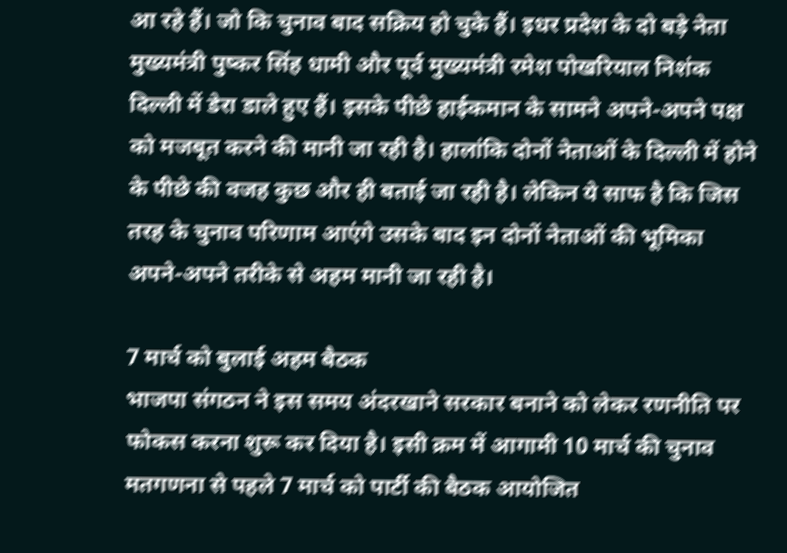आ रहे हैं। जो कि चुनाव बाद सक्रिय हो चुके हैं। इधर प्रदेश के दो बड़े नेता मुख्यमंत्री पुष्कर सिंह धामी और पूर्व मुख्यमंत्री रमेश पोखरियाल निशंक दिल्ली में डेरा डाले हुए हैं। इसके पीछे हाईकमान के सामने अपने-अपने पक्ष को मजबूत करने की मानी जा रही है। हालांकि दोनों नेताओं के दिल्ली में होने के पीछे की वजह कुछ और ही बताई जा रही है। लेकिन ये साफ है कि जिस तरह के चुनाव परिणाम आएंगे उसके बाद इन दोनों नेताओं की भूमिका अपने-अपने तरीके से अहम मानी जा रही है।

7 मार्च को बुलाई अहम बैठक
भाजपा संगठन ने इस समय अंदरखाने सरकार बनाने को लेकर रणनीति पर फोकस करना शुरू कर दिया है। इसी क्रम में आगामी 10 मार्च की चुनाव मतगणना से पहले 7 मार्च को पार्टी की बैठक आयोजित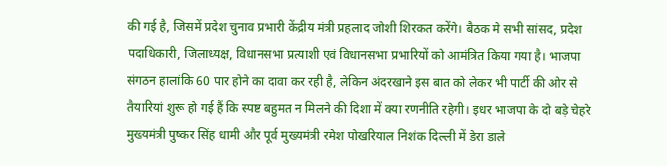की गई है, जिसमें प्रदेश चुनाव प्रभारी केंद्रीय मंत्री प्रहलाद जोशी शिरकत करेंगे। बैठक मे सभी सांसद, प्रदेश पदाधिकारी, जिलाध्यक्ष, विधानसभा प्रत्याशी एवं विधानसभा प्रभारियों को आमंत्रित किया गया है। भाजपा संगठन हालांकि 60 पार होने का दावा कर रही है, लेकिन अंदरखाने इस बात को लेकर भी पार्टी की ओर से तैयारियां शुरू हो गई हैं कि स्पष्ट बहुमत न मिलने की दिशा में क्या रणनीति रहेगी। इधर भाजपा के दो बड़े चेहरे मुख्यमंत्री पुष्कर सिंह धामी और पूर्व मुख्यमंत्री रमेश पोखरियाल निशंक दिल्ली में डेरा डाले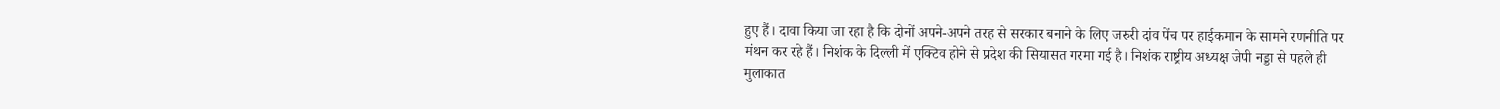हुए हैं। दावा किया जा रहा है कि दोनों अपने-अपने तरह से सरकार बनाने के लिए जरुरी दांव पेंच पर हाईकमान के सामने रणनीति पर मंथन कर रहे हैं। निशंक के दिल्ली में एक्टिव होने से प्रदेश की सियासत गरमा गई है। निशंक राष्ट्रीय अध्यक्ष जेपी नड्डा से पहले ही मुलाकात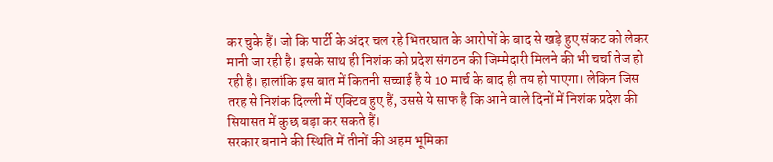कर चुके हैं। जो कि पार्टी के अंदर चल रहे भितरघात के आरोपों के बाद से खड़े हुए संकट को लेकर मानी जा रही है। इसके साथ ही निशंक को प्रदेश संगठन की जिम्मेदारी मिलने की भी चर्चा तेज हो रही है। हालांकि इस बात में कितनी सच्चाई है ये 10 मार्च के बाद ही तय हो पाएगा। लेकिन जिस तरह से निशंक दिल्ली में एक्टिव हुए हैं, उससे ये साफ है कि आने वाले दिनों में निशंक प्रदेश की सियासत में कुछ बड़ा कर सकते हैं।
सरकार बनाने की स्थिति में तीनों की अहम भूमिका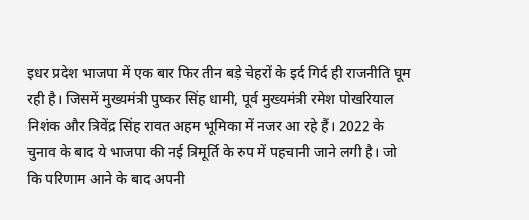इधर प्रदेश भाजपा में एक बार फिर तीन बड़े चेहरों के इर्द गिर्द ही राजनीति घूम रही है। जिसमें मुख्यमंत्री पुष्कर सिंह धामी, पूर्व मुख्यमंत्री रमेश पोखरियाल निशंक और त्रिवेंद्र सिंह रावत अहम भूमिका में नजर आ रहे हैं। 2022 के चुनाव के बाद ये भाजपा की नई त्रिमूर्ति के रुप में पहचानी जाने लगी है। जो कि परिणाम आने के बाद अपनी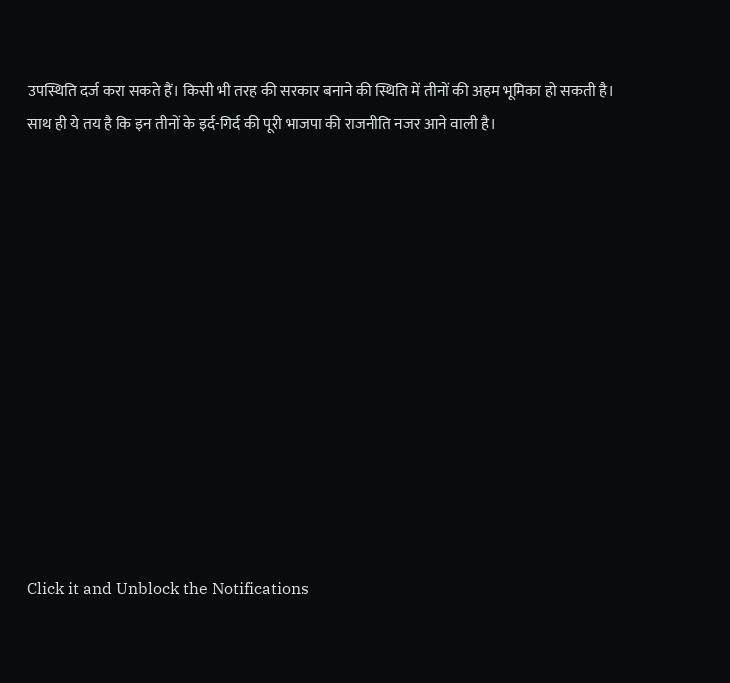उपस्थिति दर्ज करा सकते हैं। किसी भी तरह की सरकार बनाने की स्थिति में तीनों की अहम भूमिका हो सकती है। साथ ही ये तय है कि इन तीनों के इर्द-गिर्द की पूरी भाजपा की राजनीति नजर आने वाली है।













Click it and Unblock the Notifications